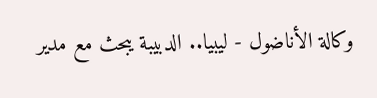وكالة الأناضول - ليبيا.. الدبيبة يبحث مع مدير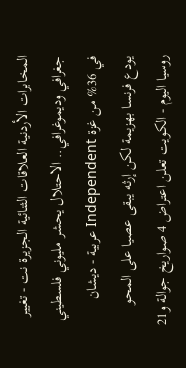المخابرات الأردنية العلاقات الثنائية الجزيرة نت - تغيير جغرافي وديموغرافي.. الاحتلال يحشر مليوني فلسطيني في 36% من غزة Independent عربية - ديشان يودع فرنسا بهزيمة لكن إرثه يبقى عصيا على المحو روسيا اليوم - الكويت تعلن اعتراض 4 صواريخ جوالة و21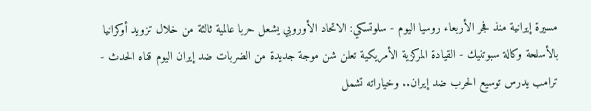مسيرة إيرانية منذ فجر الأربعاء روسيا اليوم - سلوتسكي: الاتحاد الأوروبي يشعل حربا عالمية ثالثة من خلال تزويد أوكرانيا بالأسلحة وكالة سبوتنيك - القيادة المركزية الأمريكية تعلن شن موجة جديدة من الضربات ضد إيران اليوم قناه الحدث - ترامب يدرس توسيع الحرب ضد إيران.. وخياراته تشمل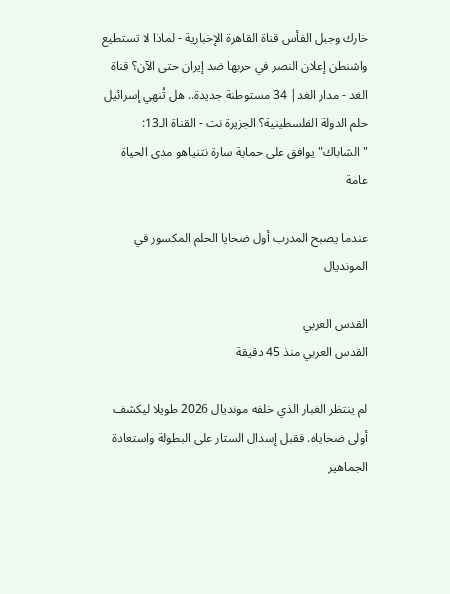خارك وجبل الفأس قناة القاهرة الإخبارية - لماذا لا تستطيع واشنطن إعلان النصر في حربها ضد إيران حتى الآن؟ قناة الغد - مدار الغد| 34 مستوطنة جديدة.. هل تُنهي إسرائيل حلم الدولة الفلسطينية؟ الجزيرة نت - القناة الـ13: "الشاباك" يوافق على حماية سارة نتنياهو مدى الحياة
عامة

عندما يصبح المدرب أول ضحايا الحلم المكسور في المونديال

القدس العربي
القدس العربي منذ 45 دقيقة

لم ينتظر الغبار الذي خلفه مونديال 2026 طويلا ليكشف أولى ضحاياه. فقبل إسدال الستار على البطولة واستعادة الجماهير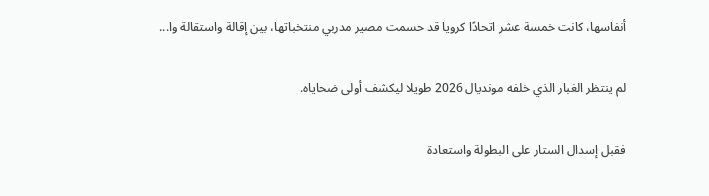أنفاسها، كانت خمسة عشر اتحادًا كرويا قد حسمت مصير مدربي منتخباتها، بين إقالة واستقالة وا...

لم ينتظر الغبار الذي خلفه مونديال 2026 طويلا ليكشف أولى ضحاياه.

فقبل إسدال الستار على البطولة واستعادة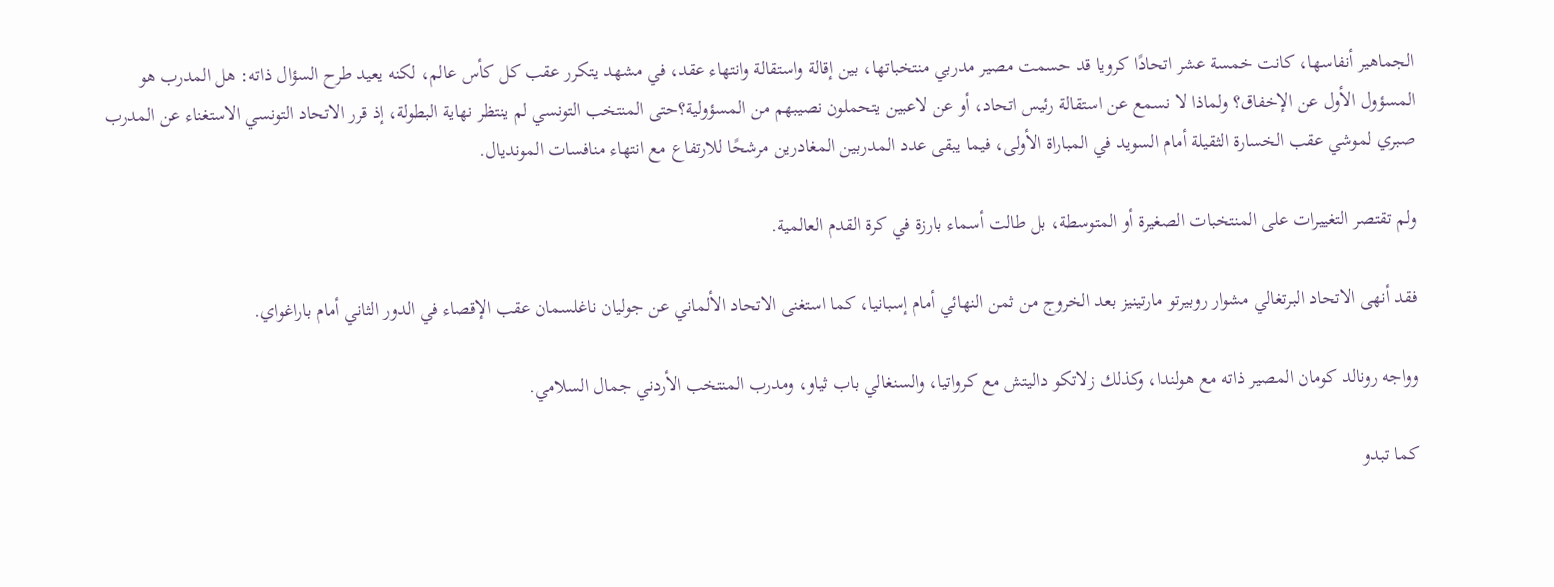الجماهير أنفاسها، كانت خمسة عشر اتحادًا كرويا قد حسمت مصير مدربي منتخباتها، بين إقالة واستقالة وانتهاء عقد، في مشهد يتكرر عقب كل كأس عالم، لكنه يعيد طرح السؤال ذاته: هل المدرب هو المسؤول الأول عن الإخفاق؟ ولماذا لا نسمع عن استقالة رئيس اتحاد، أو عن لاعبين يتحملون نصيبهم من المسؤولية؟حتى المنتخب التونسي لم ينتظر نهاية البطولة، إذ قرر الاتحاد التونسي الاستغناء عن المدرب صبري لموشي عقب الخسارة الثقيلة أمام السويد في المباراة الأولى، فيما يبقى عدد المدربين المغادرين مرشحًا للارتفاع مع انتهاء منافسات المونديال.

ولم تقتصر التغييرات على المنتخبات الصغيرة أو المتوسطة، بل طالت أسماء بارزة في كرة القدم العالمية.

فقد أنهى الاتحاد البرتغالي مشوار روبيرتو مارتينيز بعد الخروج من ثمن النهائي أمام إسبانيا، كما استغنى الاتحاد الألماني عن جوليان ناغلسمان عقب الإقصاء في الدور الثاني أمام باراغواي.

وواجه رونالد كومان المصير ذاته مع هولندا، وكذلك زلاتكو داليتش مع كرواتيا، والسنغالي باب ثياو، ومدرب المنتخب الأردني جمال السلامي.

كما تبدو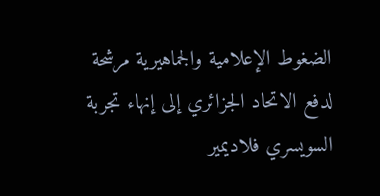الضغوط الإعلامية والجماهيرية مرشحة لدفع الاتحاد الجزائري إلى إنهاء تجربة السويسري فلاديمير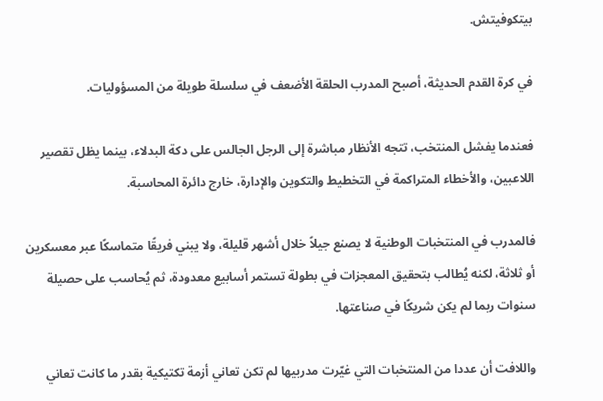بيتكوفيتش.

في كرة القدم الحديثة، أصبح المدرب الحلقة الأضعف في سلسلة طويلة من المسؤوليات.

فعندما يفشل المنتخب، تتجه الأنظار مباشرة إلى الرجل الجالس على دكة البدلاء، بينما يظل تقصير اللاعبين، والأخطاء المتراكمة في التخطيط والتكوين والإدارة، خارج دائرة المحاسبة.

فالمدرب في المنتخبات الوطنية لا يصنع جيلاً خلال أشهر قليلة، ولا يبني فريقًا متماسكًا عبر معسكرين أو ثلاثة، لكنه يُطالب بتحقيق المعجزات في بطولة تستمر أسابيع معدودة، ثم يُحاسب على حصيلة سنوات ربما لم يكن شريكًا في صناعتها.

واللافت أن عددا من المنتخبات التي غيّرت مدربيها لم تكن تعاني أزمة تكتيكية بقدر ما كانت تعاني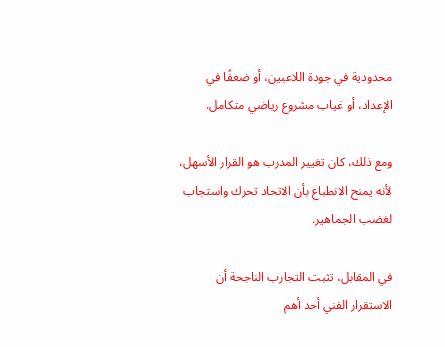محدودية في جودة اللاعبين، أو ضعفًا في الإعداد، أو غياب مشروع رياضي متكامل.

ومع ذلك، كان تغيير المدرب هو القرار الأسهل، لأنه يمنح الانطباع بأن الاتحاد تحرك واستجاب لغضب الجماهير.

في المقابل، تثبت التجارب الناجحة أن الاستقرار الفني أحد أهم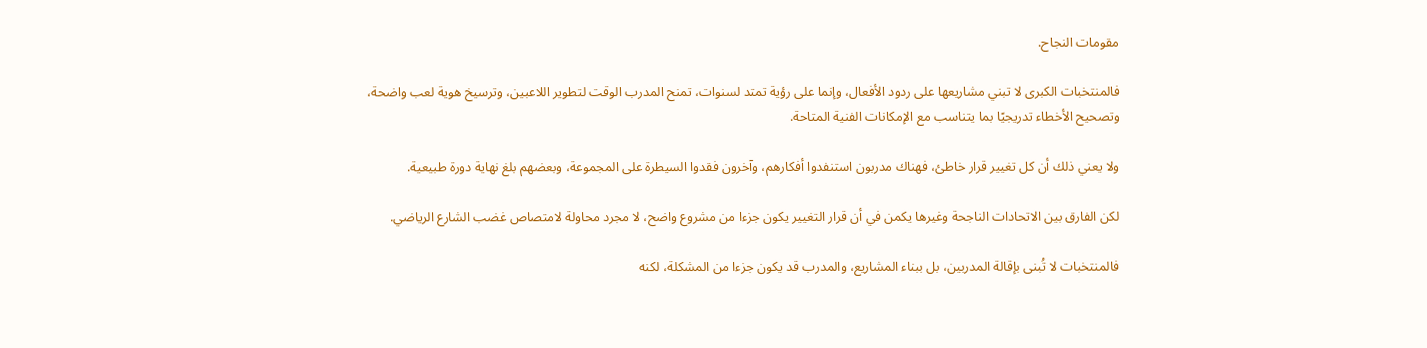مقومات النجاح.

فالمنتخبات الكبرى لا تبني مشاريعها على ردود الأفعال، وإنما على رؤية تمتد لسنوات، تمنح المدرب الوقت لتطوير اللاعبين، وترسيخ هوية لعب واضحة، وتصحيح الأخطاء تدريجيًا بما يتناسب مع الإمكانات الفنية المتاحة.

ولا يعني ذلك أن كل تغيير قرار خاطئ، فهناك مدربون استنفدوا أفكارهم، وآخرون فقدوا السيطرة على المجموعة، وبعضهم بلغ نهاية دورة طبيعية.

لكن الفارق بين الاتحادات الناجحة وغيرها يكمن في أن قرار التغيير يكون جزءا من مشروع واضح، لا مجرد محاولة لامتصاص غضب الشارع الرياضي.

فالمنتخبات لا تُبنى بإقالة المدربين، بل ببناء المشاريع، والمدرب قد يكون جزءا من المشكلة، لكنه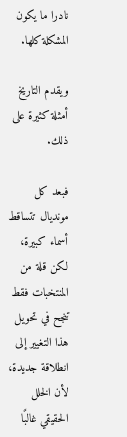نادرا ما يكون المشكلة كلها.

ويقدم التاريخ أمثلة كثيرة على ذلك.

فبعد كل مونديال تتساقط أسماء كبيرة، لكن قلة من المنتخبات فقط تنجح في تحويل هذا التغيير إلى انطلاقة جديدة، لأن الخلل الحقيقي غالبًا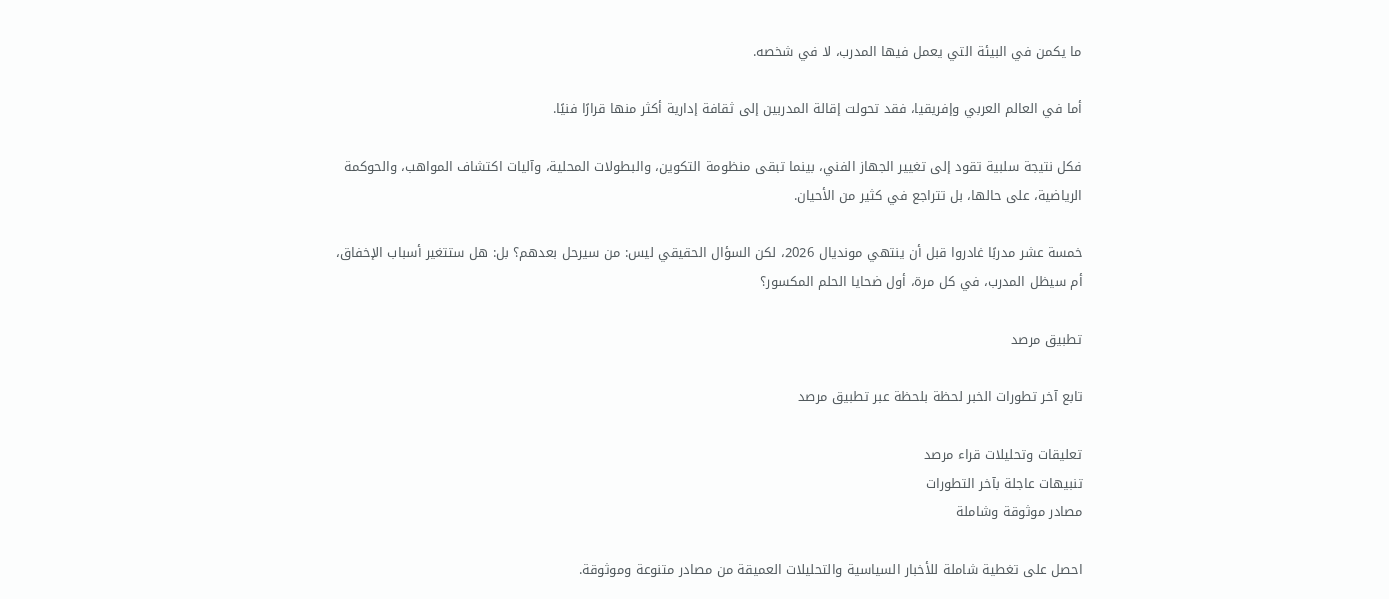ما يكمن في البيئة التي يعمل فيها المدرب، لا في شخصه.

أما في العالم العربي وإفريقيا، فقد تحولت إقالة المدربين إلى ثقافة إدارية أكثر منها قرارًا فنيًا.

فكل نتيجة سلبية تقود إلى تغيير الجهاز الفني، بينما تبقى منظومة التكوين، والبطولات المحلية، وآليات اكتشاف المواهب، والحوكمة الرياضية، على حالها، بل تتراجع في كثير من الأحيان.

خمسة عشر مدربًا غادروا قبل أن ينتهي مونديال 2026، لكن السؤال الحقيقي ليس: من سيرحل بعدهم؟ بل: هل ستتغير أسباب الإخفاق، أم سيظل المدرب، في كل مرة، أول ضحايا الحلم المكسور؟

تطبيق مرصد

تابع آخر تطورات الخبر لحظة بلحظة عبر تطبيق مرصد

تعليقات وتحليلات قراء مرصد
تنبيهات عاجلة بآخر التطورات
مصادر موثوقة وشاملة

احصل على تغطية شاملة للأخبار السياسية والتحليلات العميقة من مصادر متنوعة وموثوقة.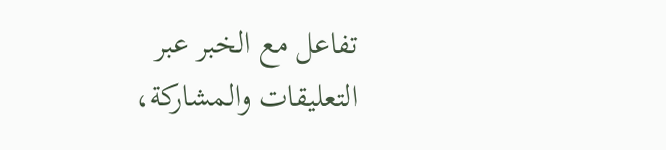تفاعل مع الخبر عبر التعليقات والمشاركة،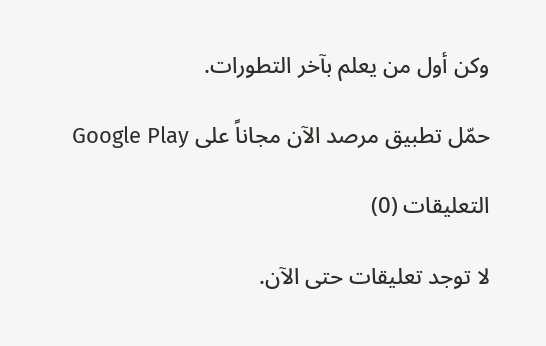وكن أول من يعلم بآخر التطورات.

حمّل تطبيق مرصد الآن مجاناً على Google Play

التعليقات (0)

لا توجد تعليقات حتى الآن.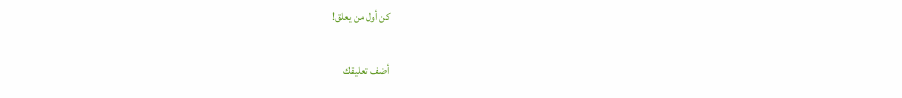كن أول من يعلق!

أضف تعليقك